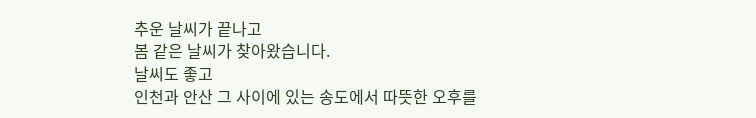추운 날씨가 끝나고
봄 같은 날씨가 찾아왔습니다.
날씨도 좋고
인천과 안산 그 사이에 있는 송도에서 따뜻한 오후를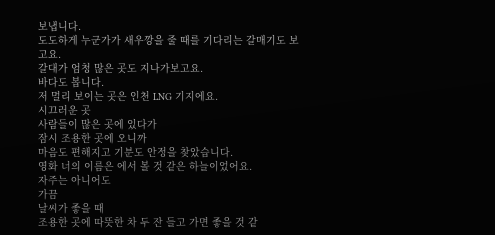보냅니다.
도도하게 누군가가 새우깡을 줄 때를 기다리는 갈매기도 보고요.
갈대가 엄청 많은 곳도 지나가보고요.
바다도 봅니다.
저 멀리 보이는 곳은 인천 LNG 기지에요.
시끄러운 곳
사람들이 많은 곳에 있다가
잠시 조용한 곳에 오니까
마음도 편해지고 기분도 안정을 찾았습니다.
영화 너의 이름은 에서 볼 것 같은 하늘이었어요.
자주는 아니어도
가끔
날씨가 좋을 때
조용한 곳에 따뜻한 차 두 잔 들고 가면 좋을 것 같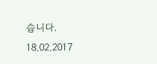습니다.
18.02.2017